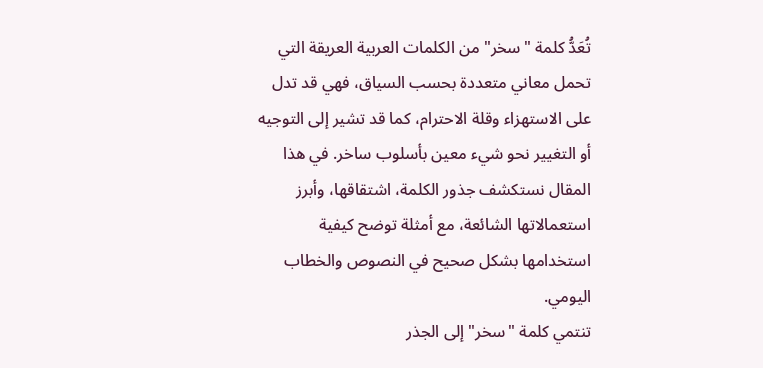تُعَدُّ كلمة "سخر" من الكلمات العربية العريقة التي تحمل معاني متعددة بحسب السياق، فهي قد تدل على الاستهزاء وقلة الاحترام، كما قد تشير إلى التوجيه أو التغيير نحو شيء معين بأسلوب ساخر. في هذا المقال نستكشف جذور الكلمة، اشتقاقها، وأبرز استعمالاتها الشائعة، مع أمثلة توضح كيفية استخدامها بشكل صحيح في النصوص والخطاب اليومي.
تنتمي كلمة "سخر" إلى الجذر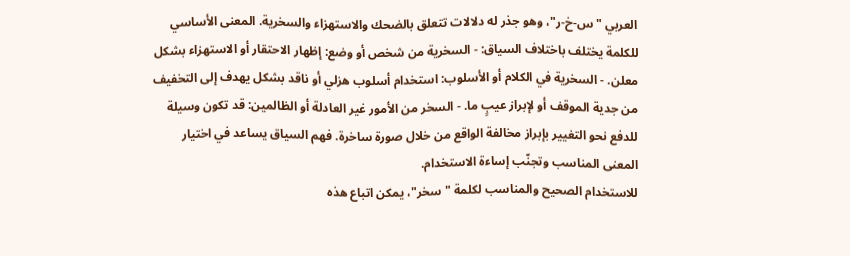العربي "س-خ-ر"، وهو جذر له دلالات تتعلق بالضحك والاستهزاء والسخرية. المعنى الأساسي للكلمة يختلف باختلاف السياق: - السخرية من شخص أو وضع: إظهار الاحتقار أو الاستهزاء بشكل معلن. - السخرية في الكلام أو الأسلوب: استخدام أسلوب هزلي أو ناقد بشكل يهدف إلى التخفيف من جدية الموقف أو لإبراز عيبٍ ما. - السخر من الأمور غير العادلة أو الظالمين: قد تكون وسيلة للدفع نحو التغيير بإبراز مخالفة الواقع من خلال صورة ساخرة. فهم السياق يساعد في اختيار المعنى المناسب وتجنّب إساءة الاستخدام.
للاستخدام الصحيح والمناسب لكلمة "سخر"، يمكن اتباع هذه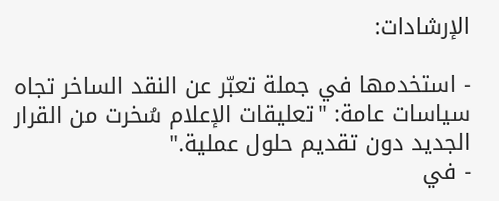الإرشادات:

- استخدمها في جملة تعبّر عن النقد الساخر تجاه سياسات عامة: "تعليقات الإعلام سُخرت من القرار الجديد دون تقديم حلول عملية."
- في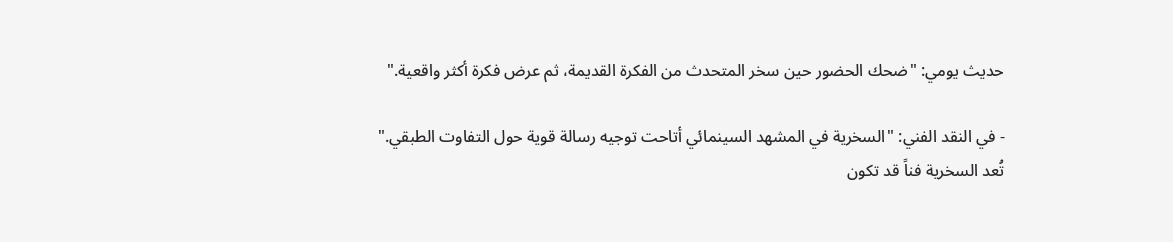حديث يومي: "ضحك الحضور حين سخر المتحدث من الفكرة القديمة، ثم عرض فكرة أكثر واقعية."

- في النقد الفني: "السخرية في المشهد السينمائي أتاحت توجيه رسالة قوية حول التفاوت الطبقي."
تُعد السخرية فناً قد تكون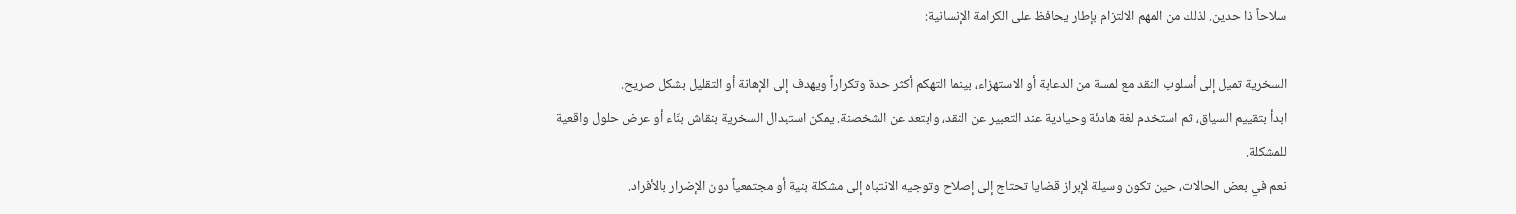سلاحاً ذا حدين. لذلك من المهم الالتزام بإطار يحافظ على الكرامة الإنسانية:

السخرية تميل إلى أسلوب النقد مع لمسة من الدعابة أو الاستهزاء، بينما التهكم أكثر حدة وتكراراً ويهدف إلى الإهانة أو التقليل بشكل صريح.
ابدأ بتقييم السياق، ثم استخدم لغة هادئة وحيادية عند التعبير عن النقد، وابتعد عن الشخصنة. يمكن استبدال السخرية بنقاش بنّاء أو عرض حلول واقعية للمشكلة.
نعم في بعض الحالات، حين تكون وسيلة لإبراز قضايا تحتاج إلى إصلاح وتوجيه الانتباه إلى مشكلة بنية أو مجتمعياً دون الإضرار بالأفراد.